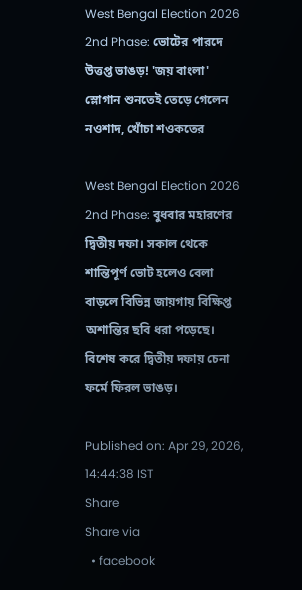West Bengal Election 2026 2nd Phase: ভোটের পারদে উত্তপ্ত ভাঙড়! 'জয় বাংলা' স্লোগান শুনতেই তেড়ে গেলেন নওশাদ, খোঁচা শওকতের

West Bengal Election 2026 2nd Phase: বুধবার মহারণের দ্বিতীয় দফা। সকাল থেকে শান্তিপূর্ণ ভোট হলেও বেলা বাড়লে বিভিন্ন জায়গায় বিক্ষিপ্ত অশান্তির ছবি ধরা পড়েছে। বিশেষ করে দ্বিতীয় দফায় চেনা ফর্মে ফিরল ভাঙড়।

Published on: Apr 29, 2026, 14:44:38 IST
Share
Share via
  • facebook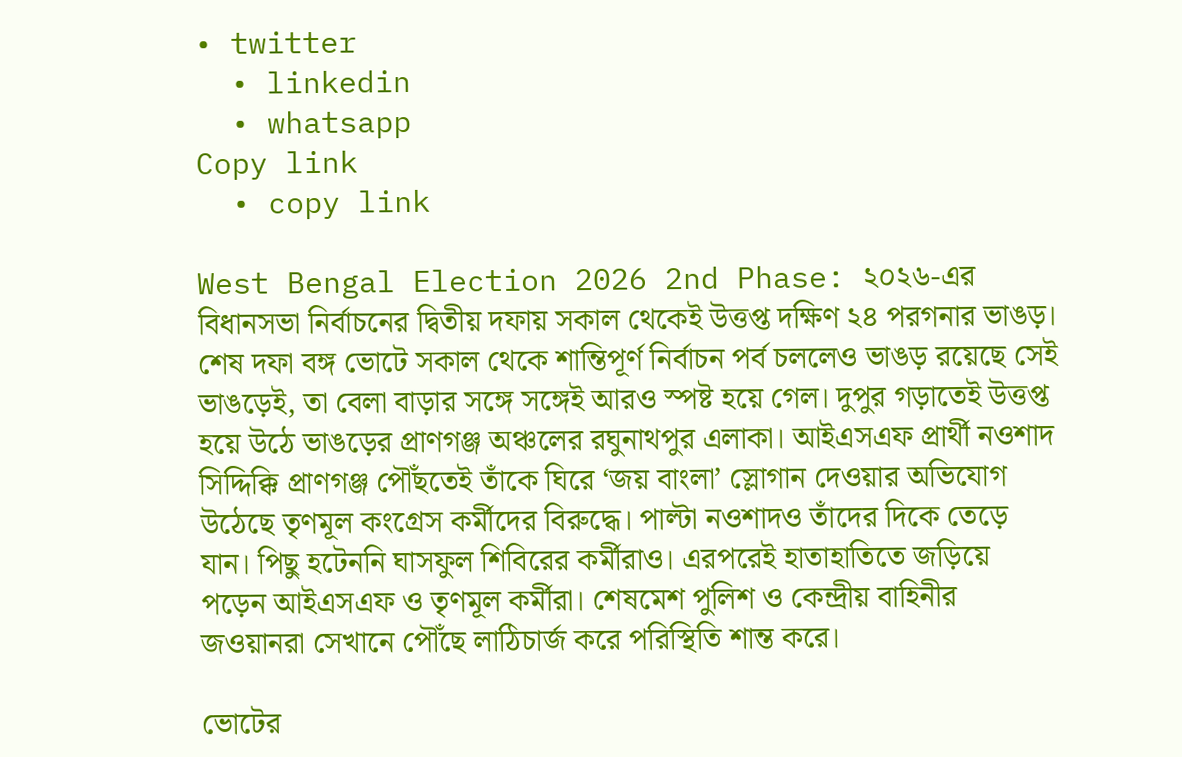• twitter
  • linkedin
  • whatsapp
Copy link
  • copy link

West Bengal Election 2026 2nd Phase: ২০২৬-এর বিধানসভা নির্বাচনের দ্বিতীয় দফায় সকাল থেকেই উত্তপ্ত দক্ষিণ ২৪ পরগনার ভাঙড়। শেষ দফা বঙ্গ ভোটে সকাল থেকে শান্তিপূর্ণ নির্বাচন পর্ব চললেও ভাঙড় রয়েছে সেই ভাঙড়েই, তা বেলা বাড়ার সঙ্গে সঙ্গেই আরও স্পষ্ট হয়ে গেল। দুপুর গড়াতেই উত্তপ্ত হয়ে উঠে ভাঙড়ের প্রাণগঞ্জ অঞ্চলের রঘুনাথপুর এলাকা। আইএসএফ প্রার্থী নওশাদ সিদ্দিক্কি প্রাণগঞ্জ পৌঁছতেই তাঁকে ঘিরে ‘জয় বাংলা’ স্লোগান দেওয়ার অভিযোগ উঠেছে তৃণমূল কংগ্রেস কর্মীদের বিরুদ্ধে। পাল্টা নওশাদও তাঁদের দিকে তেড়ে যান। পিছু হটেননি ঘাসফুল শিবিরের কর্মীরাও। এরপরেই হাতাহাতিতে জড়িয়ে পড়েন আইএসএফ ও তৃণমূল কর্মীরা। শেষমেশ পুলিশ ও কেন্দ্রীয় বাহিনীর জওয়ানরা সেখানে পৌঁছে লাঠিচার্জ করে পরিস্থিতি শান্ত করে।

ভোটের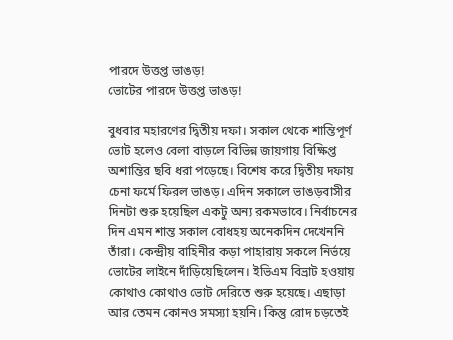পারদে উত্তপ্ত ভাঙড়!
ভোটের পারদে উত্তপ্ত ভাঙড়!

বুধবার মহারণের দ্বিতীয় দফা। সকাল থেকে শান্তিপূর্ণ ভোট হলেও বেলা বাড়লে বিভিন্ন জায়গায় বিক্ষিপ্ত অশান্তির ছবি ধরা পড়েছে। বিশেষ করে দ্বিতীয় দফায় চেনা ফর্মে ফিরল ভাঙড়। এদিন সকালে ভাঙড়বাসীর দিনটা শুরু হয়েছিল একটু অন্য রকমভাবে। নির্বাচনের দিন এমন শান্ত সকাল বোধহয় অনেকদিন দেখেননি তাঁরা। কেন্দ্রীয় বাহিনীর কড়া পাহারায় সকলে নির্ভয়ে ভোটের লাইনে দাঁড়িয়েছিলেন। ইভিএম বিভ্রাট হওয়ায় কোথাও কোথাও ভোট দেরিতে শুরু হয়েছে। এছাড়া আর তেমন কোনও সমস্যা হয়নি। কিন্তু রোদ চড়তেই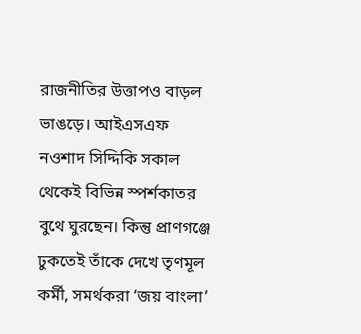রাজনীতির উত্তাপও বাড়ল ভাঙড়ে। আইএসএফ নওশাদ সিদ্দিকি সকাল থেকেই বিভিন্ন স্পর্শকাতর বুথে ঘুরছেন। কিন্তু প্রাণগঞ্জে ঢুকতেই তাঁকে দেখে তৃণমূল কর্মী, সমর্থকরা ‘জয় বাংলা’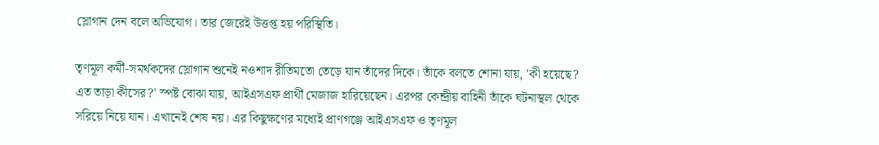স্লোগান দেন বলে অভিযোগ। তার জেরেই উত্তপ্ত হয় পরিস্থিতি।

তৃণমূল কর্মী-সমর্থকদের স্লোগান শুনেই নওশাদ রীতিমতো তেড়ে যান তাঁদের দিকে। তাঁকে বলতে শোনা যায়, 'কী হয়েছে? এত তাড়া কীসের?' স্পষ্ট বোঝা যায়, আইএসএফ প্রার্থী মেজাজ হারিয়েছেন। এরপর কেন্দ্রীয় বাহিনী তাঁকে ঘটনাস্থল থেকে সরিয়ে নিয়ে যান। এখানেই শেষ নয়। এর কিছুক্ষণের মধ্যেই প্রাণগঞ্জে আইএসএফ ও তৃণমূল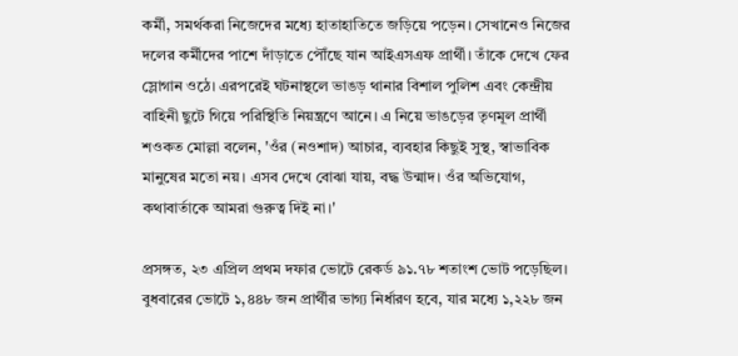কর্মী, সমর্থকরা নিজেদের মধ্যে হাতাহাতিতে জড়িয়ে পড়েন। সেখানেও নিজের দলের কর্মীদের পাশে দাঁড়াতে পৌঁছে যান আইএসএফ প্রার্থী। তাঁকে দেখে ফের স্লোগান ওঠে। এরপরেই ঘটনাস্থলে ভাঙড় থানার বিশাল পুলিশ এবং কেন্দ্রীয় বাহিনী ছুটে গিয়ে পরিস্থিতি নিয়ন্ত্রণে আনে। এ নিয়ে ভাঙড়ের তৃণমূল প্রার্থী শওকত মোল্লা বলেন, 'ওঁর (নওশাদ) আচার, ব্যবহার কিছুই সুস্থ, স্বাভাবিক মানুষের মতো নয়। এসব দেখে বোঝা যায়, বদ্ধ উন্মাদ। ওঁর অভিযোগ, কথাবার্তাকে আমরা গুরুত্ব দিই না।'

প্রসঙ্গত, ২৩ এপ্রিল প্রথম দফার ভোটে রেকর্ড ৯১.৭৮ শতাংশ ভোট পড়েছিল। বুধবারের ভোটে ১,৪৪৮ জন প্রার্থীর ভাগ্য নির্ধারণ হবে, যার মধ্যে ১,২২৮ জন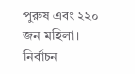পুরুষ এবং ২২০ জন মহিলা। নির্বাচন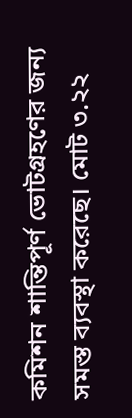কমিশন শান্তিপূর্ণ ভোটগ্রহণের জন্য সমস্ত ব্যবস্থা করেছে। মোট ৩.২২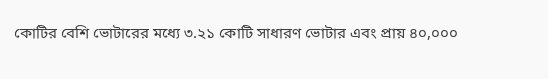কোটির বেশি ভোটারের মধ্যে ৩.২১ কোটি সাধারণ ভোটার এবং প্রায় ৪০,০০০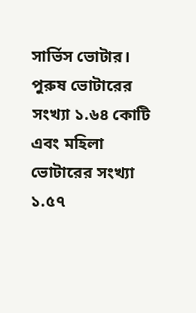সার্ভিস ভোটার। পুরুষ ভোটারের সংখ্যা ১.৬৪ কোটি এবং মহিলা ভোটারের সংখ্যা ১.৫৭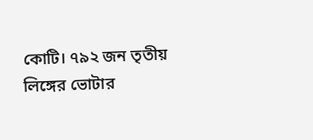কোটি। ৭৯২ জন তৃতীয় লিঙ্গের ভোটার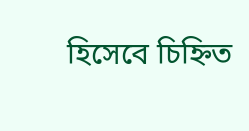হিসেবে চিহ্নিত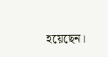হয়েছেন।